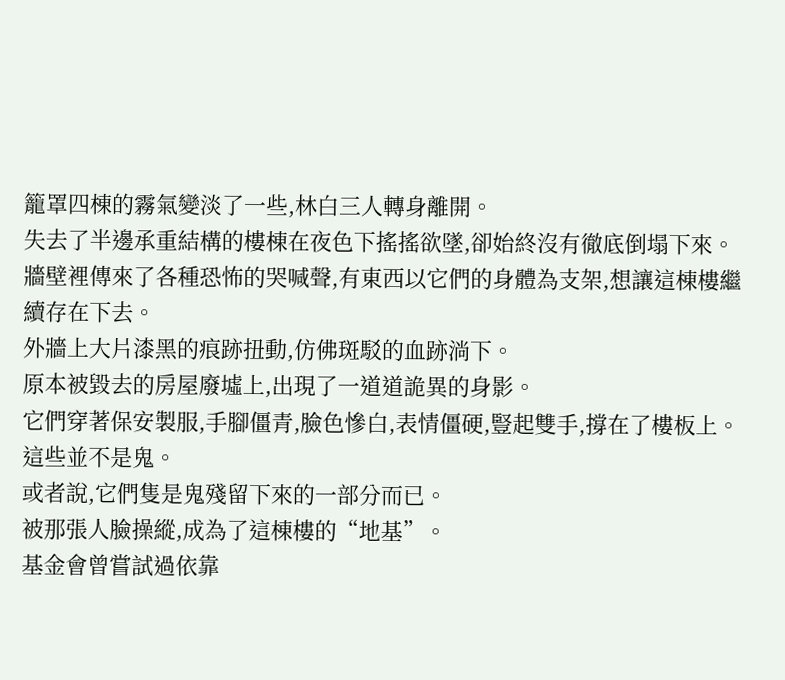籠罩四棟的霧氣變淡了一些,林白三人轉身離開。
失去了半邊承重結構的樓棟在夜色下搖搖欲墜,卻始終沒有徹底倒塌下來。
牆壁裡傳來了各種恐怖的哭喊聲,有東西以它們的身體為支架,想讓這棟樓繼續存在下去。
外牆上大片漆黑的痕跡扭動,仿佛斑駁的血跡淌下。
原本被毀去的房屋廢墟上,出現了一道道詭異的身影。
它們穿著保安製服,手腳僵青,臉色慘白,表情僵硬,豎起雙手,撐在了樓板上。
這些並不是鬼。
或者說,它們隻是鬼殘留下來的一部分而已。
被那張人臉操縱,成為了這棟樓的“地基”。
基金會曾嘗試過依靠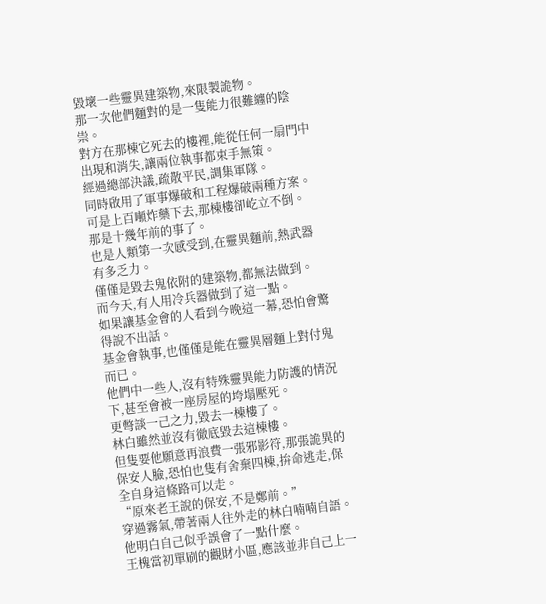毀壞一些靈異建築物,來限製詭物。
那一次他們麵對的是一隻能力很難纏的陰祟。
對方在那棟它死去的樓裡,能從任何一扇門中出現和消失,讓兩位執事都束手無策。
經過總部決議,疏散平民,調集軍隊。
同時啟用了軍事爆破和工程爆破兩種方案。
可是上百噸炸藥下去,那棟樓卻屹立不倒。
那是十幾年前的事了。
也是人類第一次感受到,在靈異麵前,熱武器有多乏力。
僅僅是毀去鬼依附的建築物,都無法做到。
而今天,有人用冷兵器做到了這一點。
如果讓基金會的人看到今晚這一幕,恐怕會驚得說不出話。
基金會執事,也僅僅是能在靈異層麵上對付鬼而已。
他們中一些人,沒有特殊靈異能力防護的情況下,甚至會被一座房屋的垮塌壓死。
更彆談一己之力,毀去一棟樓了。
林白雖然並沒有徹底毀去這棟樓。
但隻要他願意再浪費一張邪影符,那張詭異的保安人臉,恐怕也隻有舍棄四棟,拚命逃走,保全自身這條路可以走。
“原來老王說的保安,不是鄭前。”
穿過霧氣,帶著兩人往外走的林白喃喃自語。
他明白自己似乎誤會了一點什麼。
王槐當初單刷的觀財小區,應該並非自己上一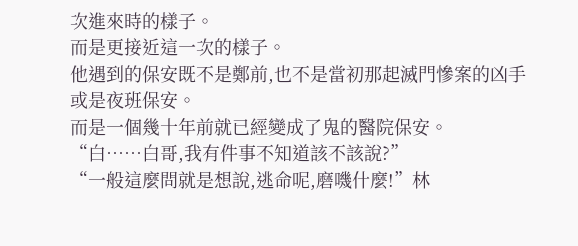次進來時的樣子。
而是更接近這一次的樣子。
他遇到的保安既不是鄭前,也不是當初那起滅門慘案的凶手或是夜班保安。
而是一個幾十年前就已經變成了鬼的醫院保安。
“白……白哥,我有件事不知道該不該說?”
“一般這麼問就是想說,逃命呢,磨嘰什麼!”林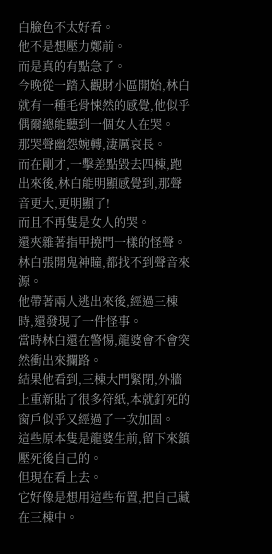白臉色不太好看。
他不是想壓力鄭前。
而是真的有點急了。
今晚從一踏入觀財小區開始,林白就有一種毛骨悚然的感覺,他似乎偶爾總能聽到一個女人在哭。
那哭聲幽怨婉轉,淒厲哀長。
而在剛才,一擊差點毀去四棟,跑出來後,林白能明顯感覺到,那聲音更大,更明顯了!
而且不再隻是女人的哭。
還夾雜著指甲撓門一樣的怪聲。
林白張開鬼神瞳,都找不到聲音來源。
他帶著兩人逃出來後,經過三棟時,還發現了一件怪事。
當時林白還在警惕,龍婆會不會突然衝出來攔路。
結果他看到,三棟大門緊閉,外牆上重新貼了很多符紙,本就釘死的窗戶似乎又經過了一次加固。
這些原本隻是龍婆生前,留下來鎮壓死後自己的。
但現在看上去。
它好像是想用這些布置,把自己藏在三棟中。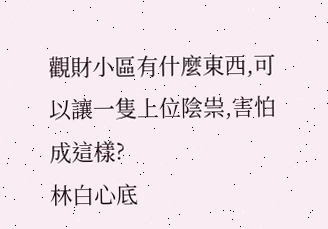觀財小區有什麼東西,可以讓一隻上位陰祟,害怕成這樣?
林白心底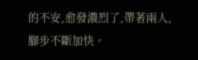的不安,愈發濃烈了,帶著兩人,腳步不斷加快。